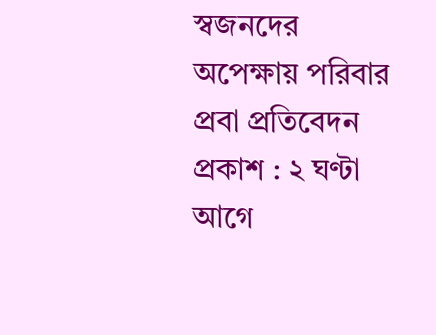স্বজনদের অপেক্ষায় পরিবার
প্রবা প্রতিবেদন
প্রকাশ : ২ ঘণ্টা আগে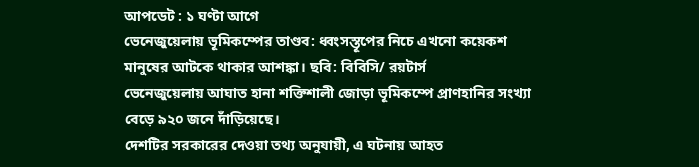আপডেট : ১ ঘণ্টা আগে
ভেনেজুয়েলায় ভূমিকম্পের তাণ্ডব: ধ্বংসস্তূপের নিচে এখনো কয়েকশ মানুষের আটকে থাকার আশঙ্কা। ছবি: বিবিসি/ রয়টার্স
ভেনেজুয়েলায় আঘাত হানা শক্তিশালী জোড়া ভূমিকম্পে প্রাণহানির সংখ্যা বেড়ে ৯২০ জনে দাঁড়িয়েছে।
দেশটির সরকারের দেওয়া তথ্য অনুযায়ী, এ ঘটনায় আহত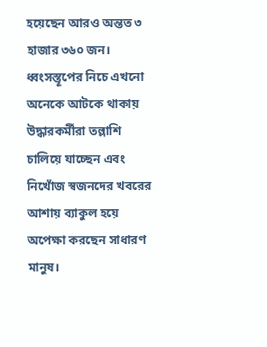হয়েছেন আরও অন্তত ৩ হাজার ৩৬০ জন। ধ্বংসস্তূপের নিচে এখনো অনেকে আটকে থাকায় উদ্ধারকর্মীরা তল্লাশি চালিয়ে যাচ্ছেন এবং নিখোঁজ স্বজনদের খবরের আশায় ব্যাকুল হয়ে অপেক্ষা করছেন সাধারণ মানুষ।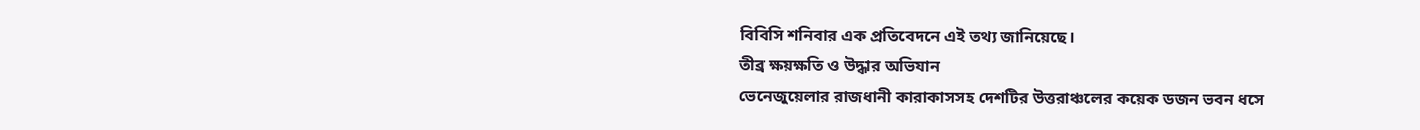বিবিসি শনিবার এক প্রতিবেদনে এই তথ্য জানিয়েছে।
তীব্র ক্ষয়ক্ষতি ও উদ্ধার অভিযান
ভেনেজুয়েলার রাজধানী কারাকাসসহ দেশটির উত্তরাঞ্চলের কয়েক ডজন ভবন ধসে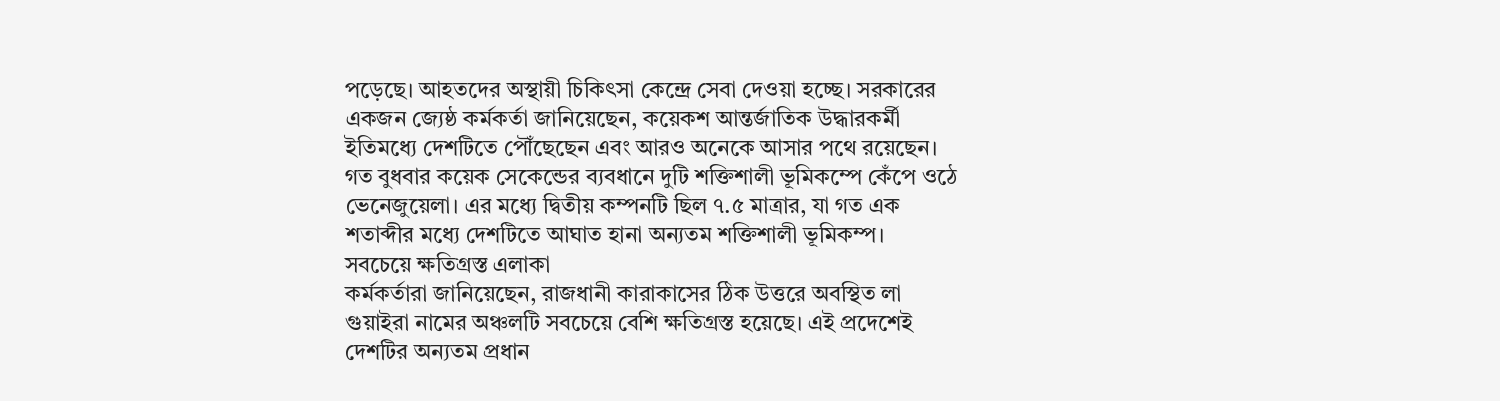পড়েছে। আহতদের অস্থায়ী চিকিৎসা কেন্দ্রে সেবা দেওয়া হচ্ছে। সরকারের একজন জ্যেষ্ঠ কর্মকর্তা জানিয়েছেন, কয়েকশ আন্তর্জাতিক উদ্ধারকর্মী ইতিমধ্যে দেশটিতে পৌঁছেছেন এবং আরও অনেকে আসার পথে রয়েছেন।
গত বুধবার কয়েক সেকেন্ডের ব্যবধানে দুটি শক্তিশালী ভূমিকম্পে কেঁপে ওঠে ভেনেজুয়েলা। এর মধ্যে দ্বিতীয় কম্পনটি ছিল ৭.৫ মাত্রার, যা গত এক শতাব্দীর মধ্যে দেশটিতে আঘাত হানা অন্যতম শক্তিশালী ভূমিকম্প।
সবচেয়ে ক্ষতিগ্রস্ত এলাকা
কর্মকর্তারা জানিয়েছেন, রাজধানী কারাকাসের ঠিক উত্তরে অবস্থিত লা গুয়াইরা নামের অঞ্চলটি সবচেয়ে বেশি ক্ষতিগ্রস্ত হয়েছে। এই প্রদেশেই দেশটির অন্যতম প্রধান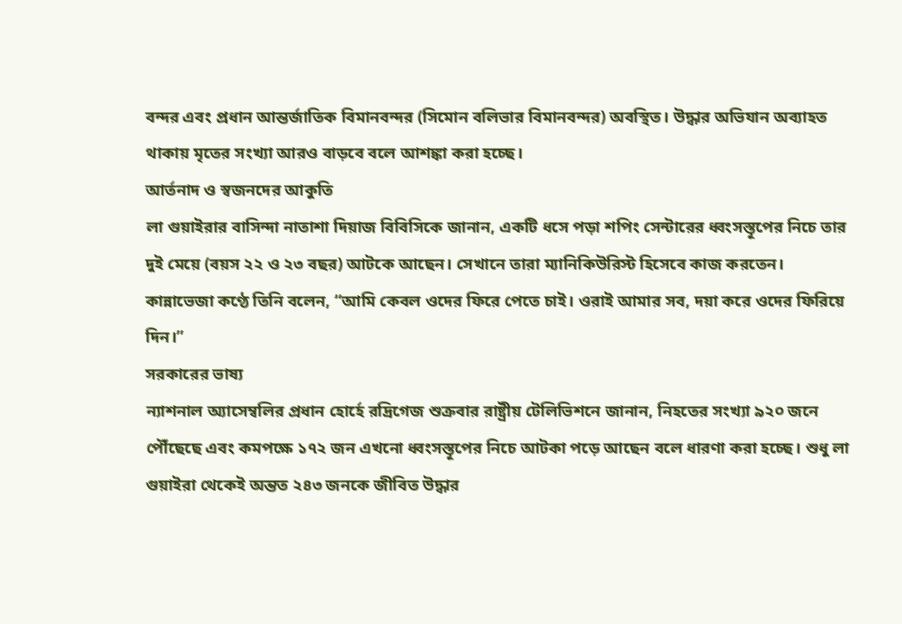বন্দর এবং প্রধান আন্তর্জাতিক বিমানবন্দর (সিমোন বলিভার বিমানবন্দর) অবস্থিত। উদ্ধার অভিযান অব্যাহত থাকায় মৃতের সংখ্যা আরও বাড়বে বলে আশঙ্কা করা হচ্ছে।
আর্তনাদ ও স্বজনদের আকুতি
লা গুয়াইরার বাসিন্দা নাতাশা দিয়াজ বিবিসিকে জানান, একটি ধসে পড়া শপিং সেন্টারের ধ্বংসস্তূপের নিচে তার দুই মেয়ে (বয়স ২২ ও ২৩ বছর) আটকে আছেন। সেখানে তারা ম্যানিকিউরিস্ট হিসেবে কাজ করতেন।
কান্নাভেজা কণ্ঠে তিনি বলেন, “আমি কেবল ওদের ফিরে পেতে চাই। ওরাই আমার সব, দয়া করে ওদের ফিরিয়ে দিন।”
সরকারের ভাষ্য
ন্যাশনাল অ্যাসেম্বলির প্রধান হোর্হে রদ্রিগেজ শুক্রবার রাষ্ট্রীয় টেলিভিশনে জানান, নিহতের সংখ্যা ৯২০ জনে পৌঁছেছে এবং কমপক্ষে ১৭২ জন এখনো ধ্বংসস্তূপের নিচে আটকা পড়ে আছেন বলে ধারণা করা হচ্ছে। শুধু লা গুয়াইরা থেকেই অন্তত ২৪৩ জনকে জীবিত উদ্ধার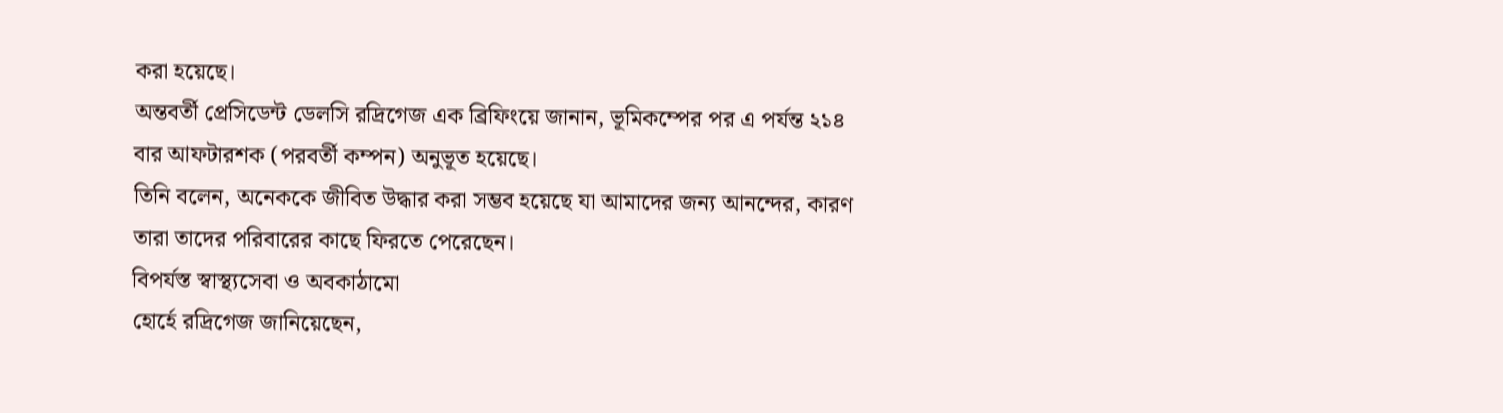করা হয়েছে।
অন্তবর্তী প্রেসিডেন্ট ডেলসি রদ্রিগেজ এক ব্রিফিংয়ে জানান, ভূমিকম্পের পর এ পর্যন্ত ২১৪ বার আফটারশক (পরবর্তী কম্পন) অনুভূত হয়েছে।
তিনি বলেন, অনেককে জীবিত উদ্ধার করা সম্ভব হয়েছে যা আমাদের জন্য আনন্দের, কারণ তারা তাদের পরিবারের কাছে ফিরতে পেরেছেন।
বিপর্যস্ত স্বাস্থ্যসেবা ও অবকাঠামো
হোর্হে রদ্রিগেজ জানিয়েছেন,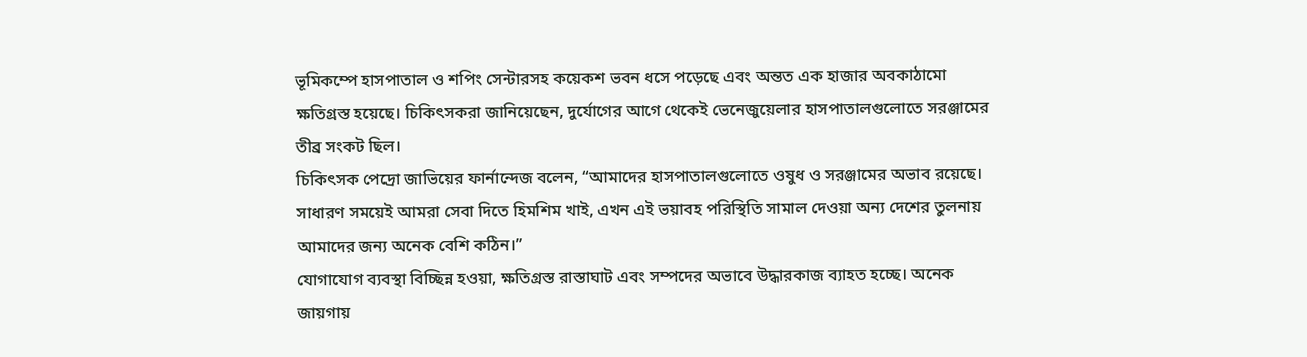ভূমিকম্পে হাসপাতাল ও শপিং সেন্টারসহ কয়েকশ ভবন ধসে পড়েছে এবং অন্তত এক হাজার অবকাঠামো ক্ষতিগ্রস্ত হয়েছে। চিকিৎসকরা জানিয়েছেন, দুর্যোগের আগে থেকেই ভেনেজুয়েলার হাসপাতালগুলোতে সরঞ্জামের তীব্র সংকট ছিল।
চিকিৎসক পেদ্রো জাভিয়ের ফার্নান্দেজ বলেন, “আমাদের হাসপাতালগুলোতে ওষুধ ও সরঞ্জামের অভাব রয়েছে। সাধারণ সময়েই আমরা সেবা দিতে হিমশিম খাই, এখন এই ভয়াবহ পরিস্থিতি সামাল দেওয়া অন্য দেশের তুলনায় আমাদের জন্য অনেক বেশি কঠিন।”
যোগাযোগ ব্যবস্থা বিচ্ছিন্ন হওয়া, ক্ষতিগ্রস্ত রাস্তাঘাট এবং সম্পদের অভাবে উদ্ধারকাজ ব্যাহত হচ্ছে। অনেক জায়গায়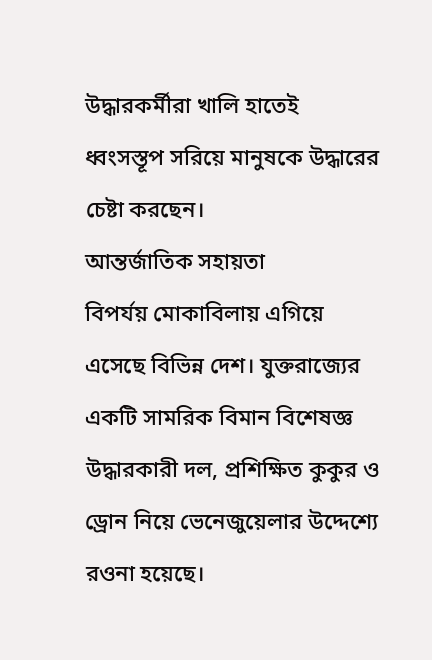উদ্ধারকর্মীরা খালি হাতেই ধ্বংসস্তূপ সরিয়ে মানুষকে উদ্ধারের চেষ্টা করছেন।
আন্তর্জাতিক সহায়তা
বিপর্যয় মোকাবিলায় এগিয়ে এসেছে বিভিন্ন দেশ। যুক্তরাজ্যের একটি সামরিক বিমান বিশেষজ্ঞ উদ্ধারকারী দল, প্রশিক্ষিত কুকুর ও ড্রোন নিয়ে ভেনেজুয়েলার উদ্দেশ্যে রওনা হয়েছে।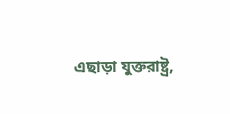এছাড়া যুক্তরাষ্ট্র,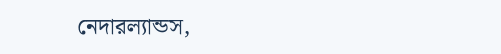নেদারল্যান্ডস,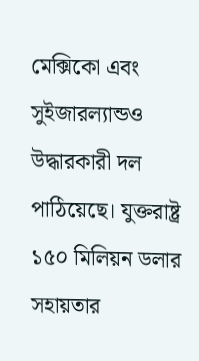মেক্সিকো এবং সুইজারল্যান্ডও উদ্ধারকারী দল পাঠিয়েছে। যুক্তরাষ্ট্র ১৫০ মিলিয়ন ডলার সহায়তার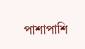পাশাপাশি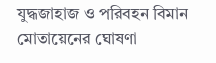যুদ্ধজাহাজ ও পরিবহন বিমান মোতায়েনের ঘোষণা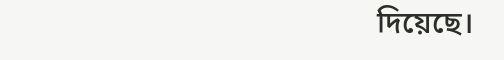দিয়েছে।